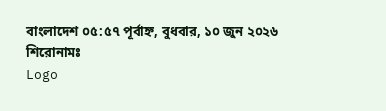বাংলাদেশ ০৫:৫৭ পূর্বাহ্ন, বুধবার, ১০ জুন ২০২৬
শিরোনামঃ
Logo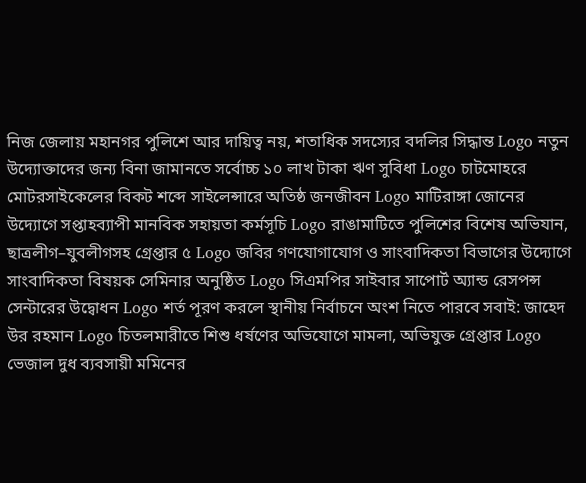নিজ জেলায় মহানগর পুলিশে আর দায়িত্ব নয়, শতাধিক সদস্যের বদলির সিদ্ধান্ত Logo নতুন উদ্যোক্তাদের জন্য বিনা জামানতে সর্বোচ্চ ১০ লাখ টাকা ঋণ সুবিধা Logo চাটমোহরে মোটরসাইকেলের বিকট শব্দে সাইলেন্সারে অতিষ্ঠ জনজীবন Logo মাটিরাঙ্গা জোনের উদ্যোগে সপ্তাহব্যাপী মানবিক সহায়তা কর্মসূচি Logo রাঙামাটিতে পুলিশের বিশেষ অভিযান, ছাত্রলীগ–যুবলীগসহ গ্রেপ্তার ৫ Logo জবির গণযোগাযোগ ও সাংবাদিকতা বিভাগের উদ্যোগে সাংবাদিকতা বিষয়ক সেমিনার অনুষ্ঠিত Logo সিএমপির সাইবার সাপোর্ট অ্যান্ড রেসপন্স সেন্টারের উদ্বোধন Logo শর্ত পূরণ করলে স্থানীয় নির্বাচনে অংশ নিতে পারবে সবাই: জাহেদ উর রহমান Logo চিতলমারীতে শিশু ধর্ষণের অভিযোগে মামলা, অভিযুক্ত গ্রেপ্তার Logo ভেজাল দুধ ব্যবসায়ী মমিনের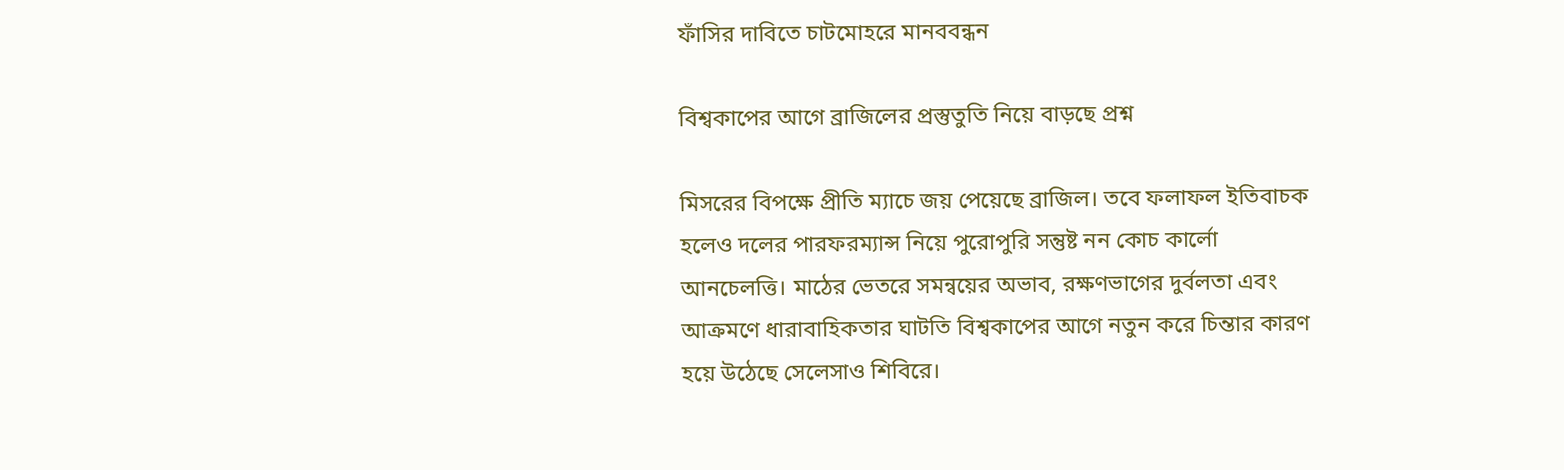ফাঁসির দাবিতে চাটমোহরে মানববন্ধন

বিশ্বকাপের আগে ব্রাজিলের প্রস্তুতুতি নিয়ে বাড়ছে প্রশ্ন

মিসরের বিপক্ষে প্রীতি ম্যাচে জয় পেয়েছে ব্রাজিল। তবে ফলাফল ইতিবাচক হলেও দলের পারফরম্যান্স নিয়ে পুরোপুরি সন্তুষ্ট নন কোচ কার্লো আনচেলত্তি। মাঠের ভেতরে সমন্বয়ের অভাব, রক্ষণভাগের দুর্বলতা এবং আক্রমণে ধারাবাহিকতার ঘাটতি বিশ্বকাপের আগে নতুন করে চিন্তার কারণ হয়ে উঠেছে সেলেসাও শিবিরে।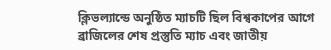ক্লিভল্যান্ডে অনুষ্ঠিত ম্যাচটি ছিল বিশ্বকাপের আগে ব্রাজিলের শেষ প্রস্তুতি ম্যাচ এবং জাতীয়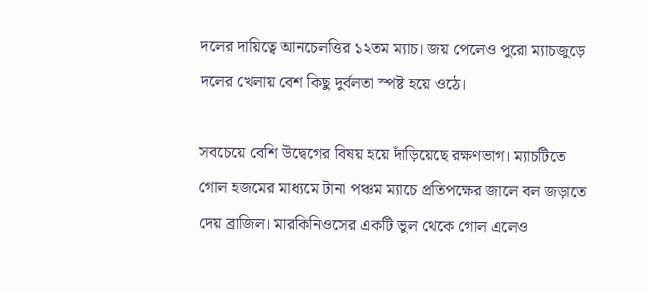দলের দায়িত্বে আনচেলত্তির ১২তম ম্যাচ। জয় পেলেও পুরো ম্যাচজুড়ে দলের খেলায় বেশ কিছু দুর্বলতা স্পষ্ট হয়ে ওঠে।

সবচেয়ে বেশি উদ্বেগের বিষয় হয়ে দাঁড়িয়েছে রক্ষণভাগ। ম্যাচটিতে গোল হজমের মাধ্যমে টানা পঞ্চম ম্যাচে প্রতিপক্ষের জালে বল জড়াতে দেয় ব্রাজিল। মারকিনিওসের একটি ভুল থেকে গোল এলেও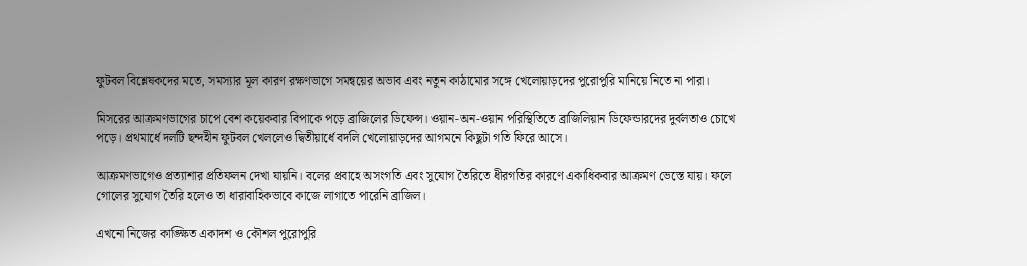ফুটবল বিশ্লেষকদের মতে, সমস্যার মূল কারণ রক্ষণভাগে সমন্বয়ের অভাব এবং নতুন কাঠামোর সঙ্গে খেলোয়াড়দের পুরোপুরি মানিয়ে নিতে না পারা।

মিসরের আক্রমণভাগের চাপে বেশ কয়েকবার বিপাকে পড়ে ব্রাজিলের ডিফেন্স। ওয়ান-অন-ওয়ান পরিস্থিতিতে ব্রাজিলিয়ান ডিফেন্ডারদের দুর্বলতাও চোখে পড়ে। প্রথমার্ধে দলটি ছন্দহীন ফুটবল খেললেও দ্বিতীয়ার্ধে বদলি খেলোয়াড়দের আগমনে কিছুটা গতি ফিরে আসে।

আক্রমণভাগেও প্রত্যাশার প্রতিফলন দেখা যায়নি। বলের প্রবাহে অসংগতি এবং সুযোগ তৈরিতে ধীরগতির কারণে একাধিকবার আক্রমণ ভেস্তে যায়। ফলে গোলের সুযোগ তৈরি হলেও তা ধারাবাহিকভাবে কাজে লাগাতে পারেনি ব্রাজিল।

এখনো নিজের কাঙ্ক্ষিত একাদশ ও কৌশল পুরোপুরি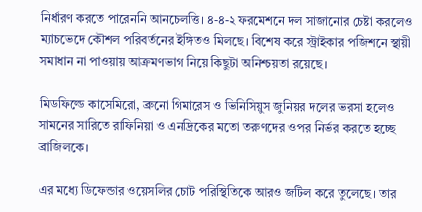নির্ধারণ করতে পারেননি আনচেলত্তি। ৪-৪-২ ফরমেশনে দল সাজানোর চেষ্টা করলেও ম্যাচভেদে কৌশল পরিবর্তনের ইঙ্গিতও মিলছে। বিশেষ করে স্ট্রাইকার পজিশনে স্থায়ী সমাধান না পাওয়ায় আক্রমণভাগ নিয়ে কিছুটা অনিশ্চয়তা রয়েছে।

মিডফিল্ডে কাসেমিরো, ব্রুনো গিমারেস ও ভিনিসিয়ুস জুনিয়র দলের ভরসা হলেও সামনের সারিতে রাফিনিয়া ও এনদ্রিকের মতো তরুণদের ওপর নির্ভর করতে হচ্ছে ব্রাজিলকে।

এর মধ্যে ডিফেন্ডার ওয়েসলির চোট পরিস্থিতিকে আরও জটিল করে তুলেছে। তার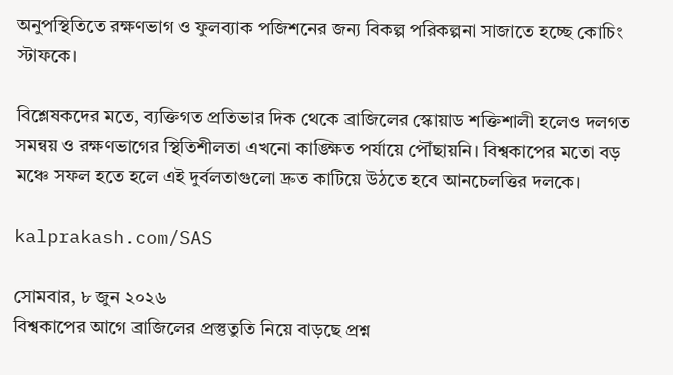অনুপস্থিতিতে রক্ষণভাগ ও ফুলব্যাক পজিশনের জন্য বিকল্প পরিকল্পনা সাজাতে হচ্ছে কোচিং স্টাফকে।

বিশ্লেষকদের মতে, ব্যক্তিগত প্রতিভার দিক থেকে ব্রাজিলের স্কোয়াড শক্তিশালী হলেও দলগত সমন্বয় ও রক্ষণভাগের স্থিতিশীলতা এখনো কাঙ্ক্ষিত পর্যায়ে পৌঁছায়নি। বিশ্বকাপের মতো বড় মঞ্চে সফল হতে হলে এই দুর্বলতাগুলো দ্রুত কাটিয়ে উঠতে হবে আনচেলত্তির দলকে।

kalprakash.com/SAS

সোমবার, ৮ জুন ২০২৬
বিশ্বকাপের আগে ব্রাজিলের প্রস্তুতুতি নিয়ে বাড়ছে প্রশ্ন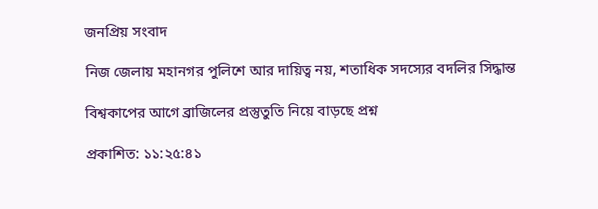জনপ্রিয় সংবাদ

নিজ জেলায় মহানগর পুলিশে আর দায়িত্ব নয়, শতাধিক সদস্যের বদলির সিদ্ধান্ত

বিশ্বকাপের আগে ব্রাজিলের প্রস্তুতুতি নিয়ে বাড়ছে প্রশ্ন

প্রকাশিত: ১১:২৫:৪১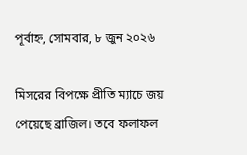পূর্বাহ্ন, সোমবার, ৮ জুন ২০২৬

মিসরের বিপক্ষে প্রীতি ম্যাচে জয় পেয়েছে ব্রাজিল। তবে ফলাফল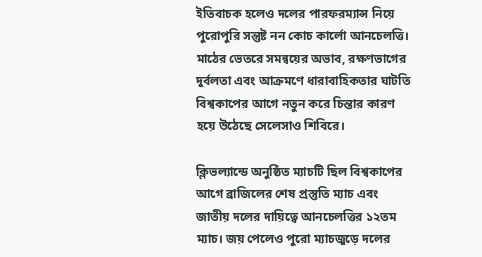ইতিবাচক হলেও দলের পারফরম্যান্স নিয়ে পুরোপুরি সন্তুষ্ট নন কোচ কার্লো আনচেলত্তি। মাঠের ভেতরে সমন্বয়ের অভাব, রক্ষণভাগের দুর্বলতা এবং আক্রমণে ধারাবাহিকতার ঘাটতি বিশ্বকাপের আগে নতুন করে চিন্তার কারণ হয়ে উঠেছে সেলেসাও শিবিরে।

ক্লিভল্যান্ডে অনুষ্ঠিত ম্যাচটি ছিল বিশ্বকাপের আগে ব্রাজিলের শেষ প্রস্তুতি ম্যাচ এবং জাতীয় দলের দায়িত্বে আনচেলত্তির ১২তম ম্যাচ। জয় পেলেও পুরো ম্যাচজুড়ে দলের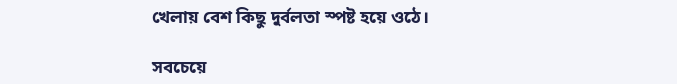খেলায় বেশ কিছু দুর্বলতা স্পষ্ট হয়ে ওঠে।

সবচেয়ে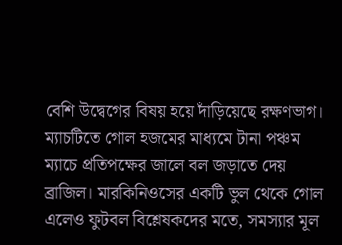বেশি উদ্বেগের বিষয় হয়ে দাঁড়িয়েছে রক্ষণভাগ। ম্যাচটিতে গোল হজমের মাধ্যমে টানা পঞ্চম ম্যাচে প্রতিপক্ষের জালে বল জড়াতে দেয় ব্রাজিল। মারকিনিওসের একটি ভুল থেকে গোল এলেও ফুটবল বিশ্লেষকদের মতে, সমস্যার মূল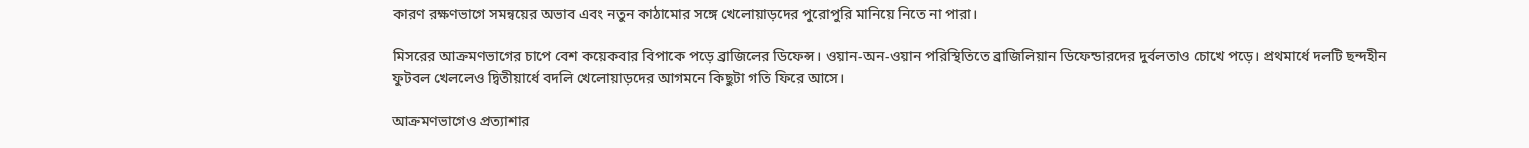কারণ রক্ষণভাগে সমন্বয়ের অভাব এবং নতুন কাঠামোর সঙ্গে খেলোয়াড়দের পুরোপুরি মানিয়ে নিতে না পারা।

মিসরের আক্রমণভাগের চাপে বেশ কয়েকবার বিপাকে পড়ে ব্রাজিলের ডিফেন্স। ওয়ান-অন-ওয়ান পরিস্থিতিতে ব্রাজিলিয়ান ডিফেন্ডারদের দুর্বলতাও চোখে পড়ে। প্রথমার্ধে দলটি ছন্দহীন ফুটবল খেললেও দ্বিতীয়ার্ধে বদলি খেলোয়াড়দের আগমনে কিছুটা গতি ফিরে আসে।

আক্রমণভাগেও প্রত্যাশার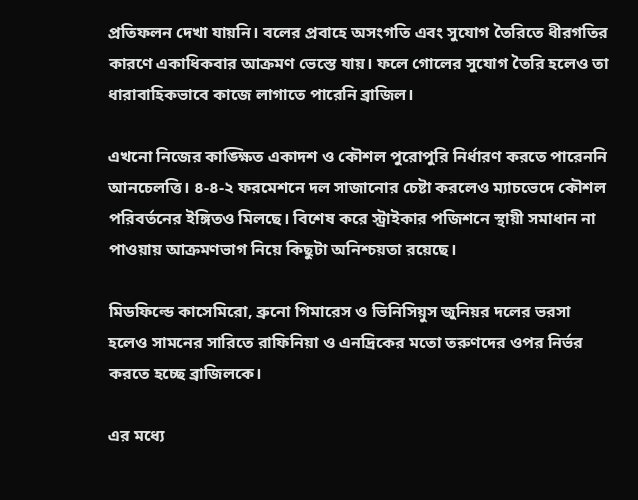প্রতিফলন দেখা যায়নি। বলের প্রবাহে অসংগতি এবং সুযোগ তৈরিতে ধীরগতির কারণে একাধিকবার আক্রমণ ভেস্তে যায়। ফলে গোলের সুযোগ তৈরি হলেও তা ধারাবাহিকভাবে কাজে লাগাতে পারেনি ব্রাজিল।

এখনো নিজের কাঙ্ক্ষিত একাদশ ও কৌশল পুরোপুরি নির্ধারণ করতে পারেননি আনচেলত্তি। ৪-৪-২ ফরমেশনে দল সাজানোর চেষ্টা করলেও ম্যাচভেদে কৌশল পরিবর্তনের ইঙ্গিতও মিলছে। বিশেষ করে স্ট্রাইকার পজিশনে স্থায়ী সমাধান না পাওয়ায় আক্রমণভাগ নিয়ে কিছুটা অনিশ্চয়তা রয়েছে।

মিডফিল্ডে কাসেমিরো, ব্রুনো গিমারেস ও ভিনিসিয়ুস জুনিয়র দলের ভরসা হলেও সামনের সারিতে রাফিনিয়া ও এনদ্রিকের মতো তরুণদের ওপর নির্ভর করতে হচ্ছে ব্রাজিলকে।

এর মধ্যে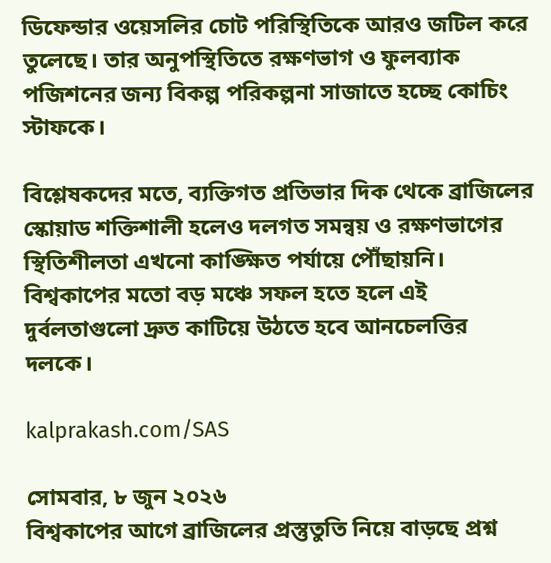ডিফেন্ডার ওয়েসলির চোট পরিস্থিতিকে আরও জটিল করে তুলেছে। তার অনুপস্থিতিতে রক্ষণভাগ ও ফুলব্যাক পজিশনের জন্য বিকল্প পরিকল্পনা সাজাতে হচ্ছে কোচিং স্টাফকে।

বিশ্লেষকদের মতে, ব্যক্তিগত প্রতিভার দিক থেকে ব্রাজিলের স্কোয়াড শক্তিশালী হলেও দলগত সমন্বয় ও রক্ষণভাগের স্থিতিশীলতা এখনো কাঙ্ক্ষিত পর্যায়ে পৌঁছায়নি। বিশ্বকাপের মতো বড় মঞ্চে সফল হতে হলে এই দুর্বলতাগুলো দ্রুত কাটিয়ে উঠতে হবে আনচেলত্তির দলকে।

kalprakash.com/SAS

সোমবার, ৮ জুন ২০২৬
বিশ্বকাপের আগে ব্রাজিলের প্রস্তুতুতি নিয়ে বাড়ছে প্রশ্ন